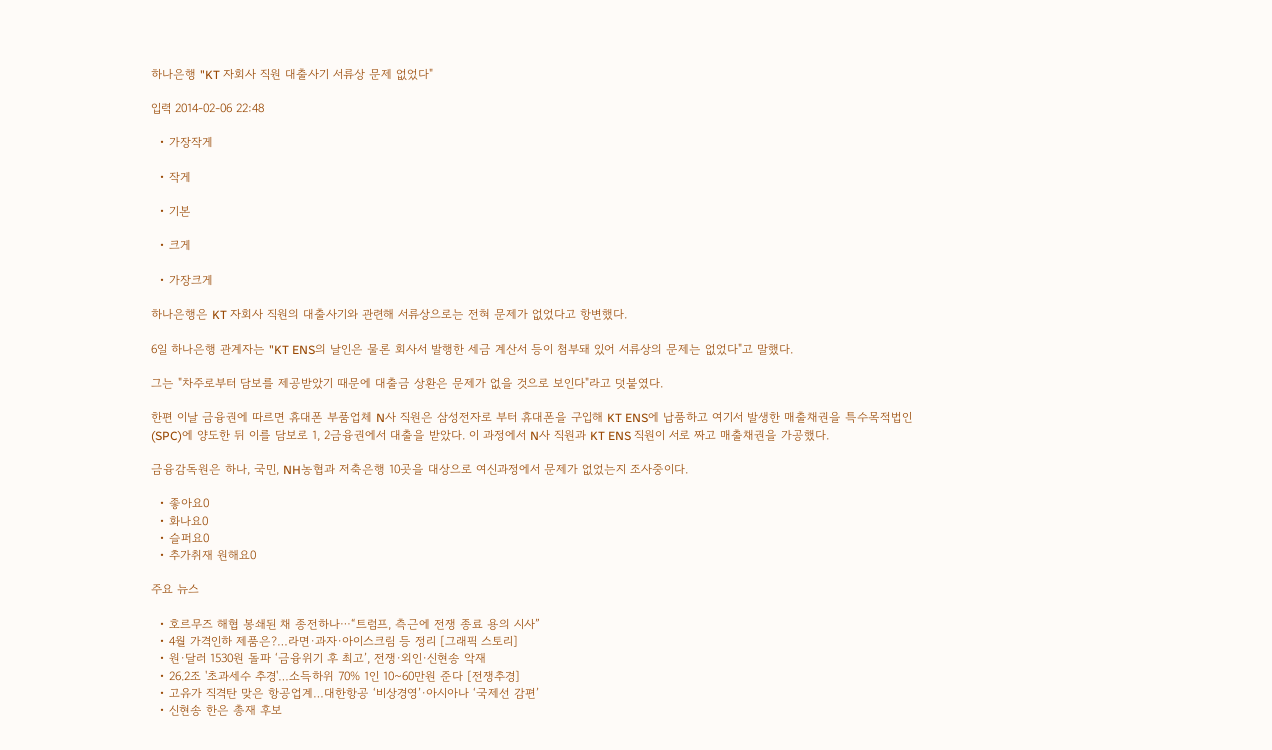하나은행 "KT 자회사 직원 대출사기 서류상 문제 없었다"

입력 2014-02-06 22:48

  • 가장작게

  • 작게

  • 기본

  • 크게

  • 가장크게

하나은행은 KT 자회사 직원의 대출사기와 관련해 서류상으로는 전혀 문제가 없었다고 항변했다.

6일 하나은행 관계자는 "KT ENS의 날인은 물론 회사서 발행한 세금 계산서 등이 첨부돼 있어 서류상의 문제는 없었다"고 말했다.

그는 "차주로부터 담보를 제공받았기 때문에 대출금 상환은 문제가 없을 것으로 보인다"라고 덧붙였다.

한편 이날 금융권에 따르면 휴대폰 부품업체 N사 직원은 삼성전자로 부터 휴대폰을 구입해 KT ENS에 납품하고 여기서 발생한 매출채권을 특수목적법인(SPC)에 양도한 뒤 이를 담보로 1, 2금융권에서 대출을 받았다. 이 과정에서 N사 직원과 KT ENS 직원이 서로 짜고 매출채권을 가공했다.

금융감독원은 하나, 국민, NH농협과 저축은행 10곳을 대상으로 여신과정에서 문제가 없었는지 조사중이다.

  • 좋아요0
  • 화나요0
  • 슬퍼요0
  • 추가취재 원해요0

주요 뉴스

  • 호르무즈 해협 봉쇄된 채 종전하나⋯“트럼프, 측근에 전쟁 종료 용의 시사”
  • 4월 가격인하 제품은?…라면·과자·아이스크림 등 정리 [그래픽 스토리]
  • 원·달러 1530원 돌파 ‘금융위기 후 최고’, 전쟁·외인·신현송 악재
  • 26.2조 '초과세수 추경'…소득하위 70% 1인 10~60만원 준다 [전쟁추경]
  • 고유가 직격탄 맞은 항공업계…대한항공 ‘비상경영’·아시아나 ‘국제선 감편’
  • 신현송 한은 총재 후보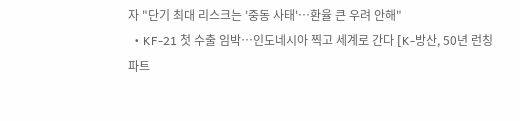자 "단기 최대 리스크는 '중동 사태'⋯환율 큰 우려 안해"
  • KF-21 첫 수출 임박…인도네시아 찍고 세계로 간다 [K-방산, 50년 런칭 파트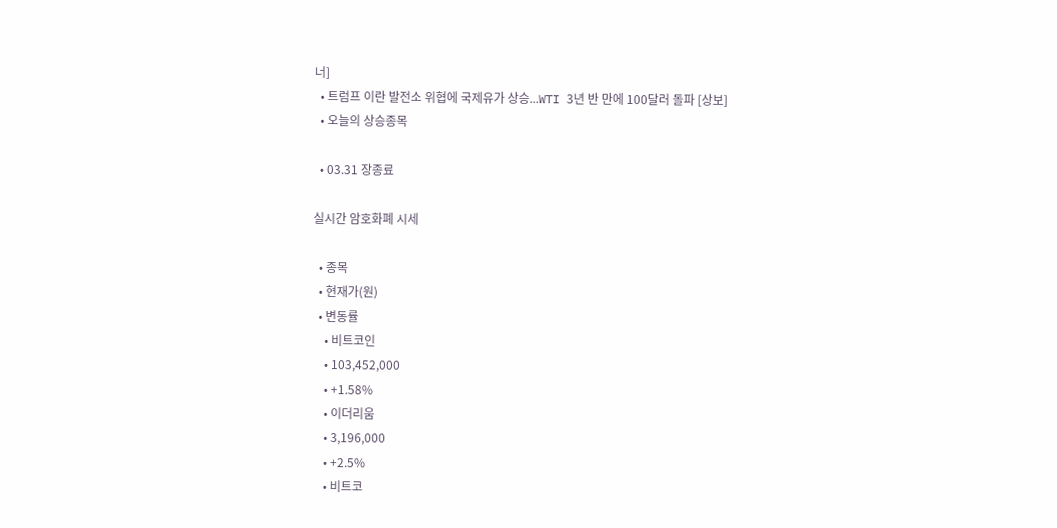너]
  • 트럼프 이란 발전소 위협에 국제유가 상승...WTI 3년 반 만에 100달러 돌파 [상보]
  • 오늘의 상승종목

  • 03.31 장종료

실시간 암호화폐 시세

  • 종목
  • 현재가(원)
  • 변동률
    • 비트코인
    • 103,452,000
    • +1.58%
    • 이더리움
    • 3,196,000
    • +2.5%
    • 비트코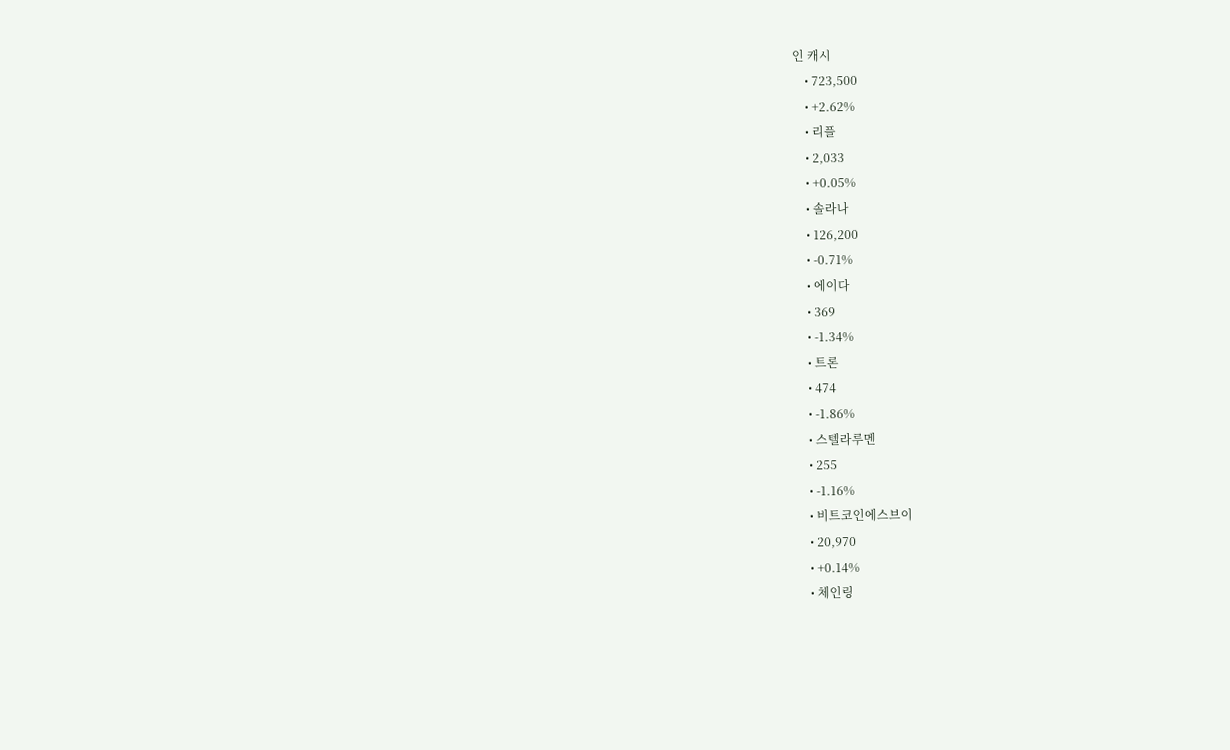인 캐시
    • 723,500
    • +2.62%
    • 리플
    • 2,033
    • +0.05%
    • 솔라나
    • 126,200
    • -0.71%
    • 에이다
    • 369
    • -1.34%
    • 트론
    • 474
    • -1.86%
    • 스텔라루멘
    • 255
    • -1.16%
    • 비트코인에스브이
    • 20,970
    • +0.14%
    • 체인링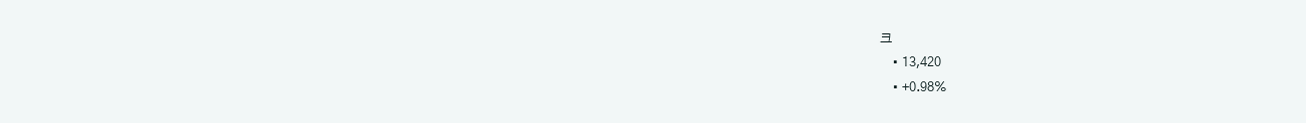크
    • 13,420
    • +0.98%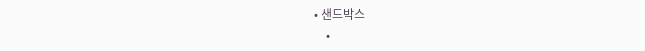• 샌드박스
    •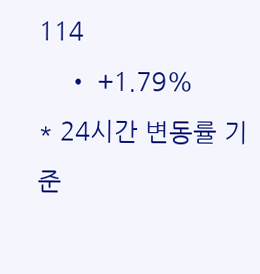114
    • +1.79%
* 24시간 변동률 기준